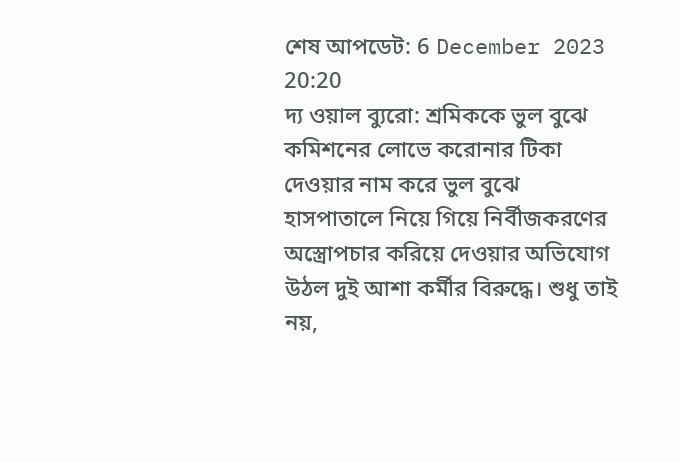শেষ আপডেট: 6 December 2023 20:20
দ্য ওয়াল ব্যুরো: শ্রমিককে ভুল বুঝে কমিশনের লোভে করোনার টিকা দেওয়ার নাম করে ভুল বুঝে হাসপাতালে নিয়ে গিয়ে নির্বীজকরণের অস্ত্রোপচার করিয়ে দেওয়ার অভিযোগ উঠল দুই আশা কর্মীর বিরুদ্ধে। শুধু তাই নয়,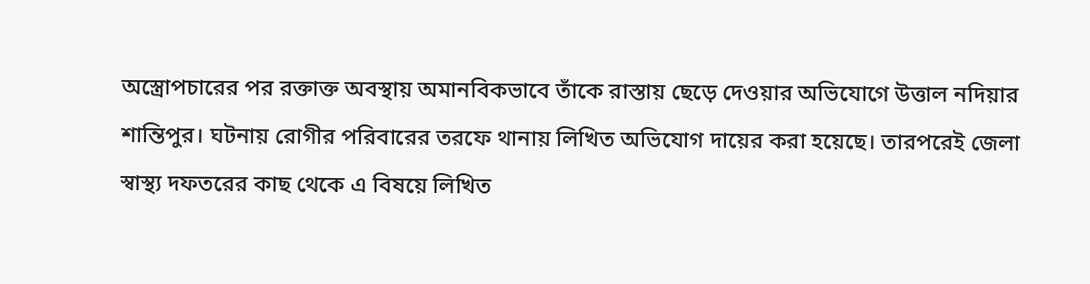অস্ত্রোপচারের পর রক্তাক্ত অবস্থায় অমানবিকভাবে তাঁকে রাস্তায় ছেড়ে দেওয়ার অভিযোগে উত্তাল নদিয়ার শান্তিপুর। ঘটনায় রোগীর পরিবারের তরফে থানায় লিখিত অভিযোগ দায়ের করা হয়েছে। তারপরেই জেলা স্বাস্থ্য দফতরের কাছ থেকে এ বিষয়ে লিখিত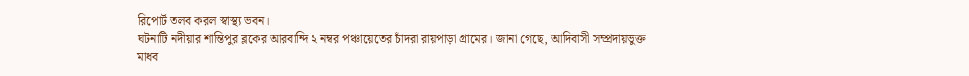রিপোর্ট তলব করল স্বাস্থ্য ভবন।
ঘটনাটি নদীয়ার শান্তিপুর ব্লকের আরবান্দি ২ নম্বর পঞ্চায়েতের চাঁদরা রায়পাড়া গ্রামের। জানা গেছে, আদিবাসী সম্প্রদায়ভুক্ত মাধব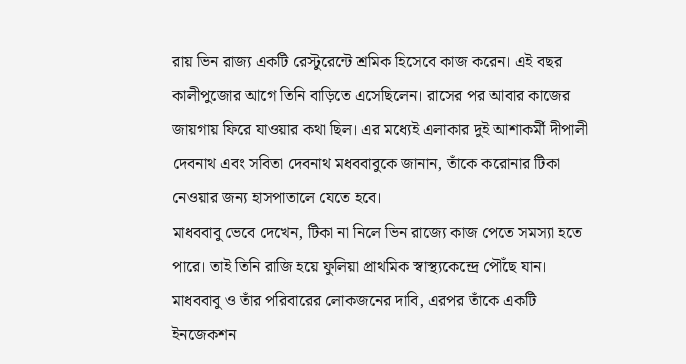রায় ভিন রাজ্য একটি রেস্টুরেন্টে শ্রমিক হিসেবে কাজ করেন। এই বছর কালীপুজোর আগে তিনি বাড়িতে এসেছিলেন। রাসের পর আবার কাজের জায়গায় ফিরে যাওয়ার কথা ছিল। এর মধ্যেই এলাকার দুই আশাকর্মী দীপালী দেবনাথ এবং সবিতা দেবনাথ মধববাবুকে জানান, তাঁকে করোনার টিকা নেওয়ার জন্য হাসপাতালে যেতে হবে।
মাধববাবু ভেবে দেখেন, টিকা না নিলে ভিন রাজ্যে কাজ পেতে সমস্যা হতে পারে। তাই তিনি রাজি হয়ে ফুলিয়া প্রাথমিক স্বাস্থ্যকেন্দ্রে পৌঁছে যান। মাধববাবু ও তাঁর পরিবারের লোকজনের দাবি, এরপর তাঁকে একটি ইনজেকশন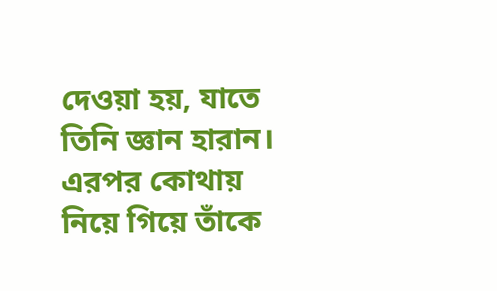দেওয়া হয়, যাতে তিনি জ্ঞান হারান। এরপর কোথায় নিয়ে গিয়ে তাঁকে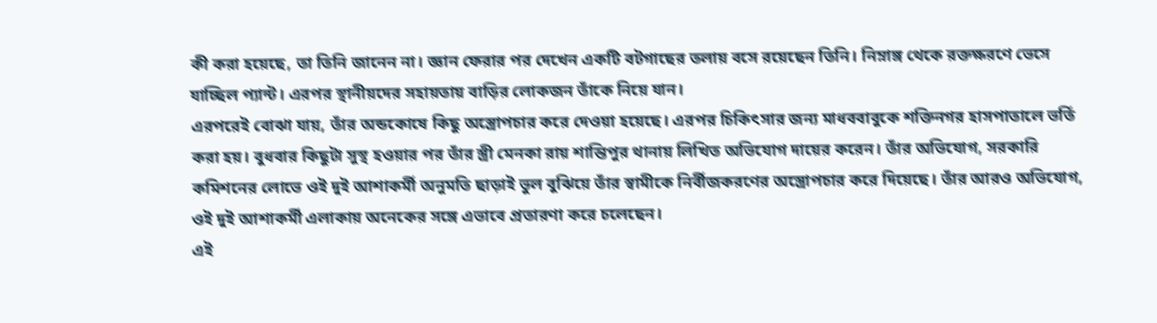কী করা হয়েছে, তা তিনি জানেন না। জ্ঞান ফেরার পর দেখেন একটি বটগাছের তলায় বসে রয়েছেন তিনি। নিম্নাঙ্গ থেকে রক্তক্ষরণে ভেসে যাচ্ছিল প্যান্ট। এরপর স্থানীয়দের সহায়তায় বাড়ির লোকজন তাঁকে নিয়ে যান।
এরপরেই বোঝা যায়, তাঁর অন্ডকোষে কিছু অস্ত্রোপচার করে দেওয়া হয়েছে। এরপর চিকিৎসার জন্য মাধববাবুকে শক্তিনগর হাসপাতালে ভর্তি করা হয়। বুধবার কিছুটা সুস্থ হওয়ার পর তাঁর স্ত্রী মেনকা রায় শান্তিপুর থানায় লিখিত অভিযোগ দায়ের করেন। তাঁর অভিযোগ, সরকারি কমিশনের লোভে ওই দুই আশাকর্মী অনুমতি ছাড়াই ভুল বুঝিয়ে তাঁর স্বামীকে নির্বীজকরণের অস্ত্রোপচার করে দিয়েছে। তাঁর আরও অভিযোগ, ওই দুই আশাকর্মী এলাকায় অনেকের সঙ্গে এভাবে প্রতারণা করে চলেছেন।
এই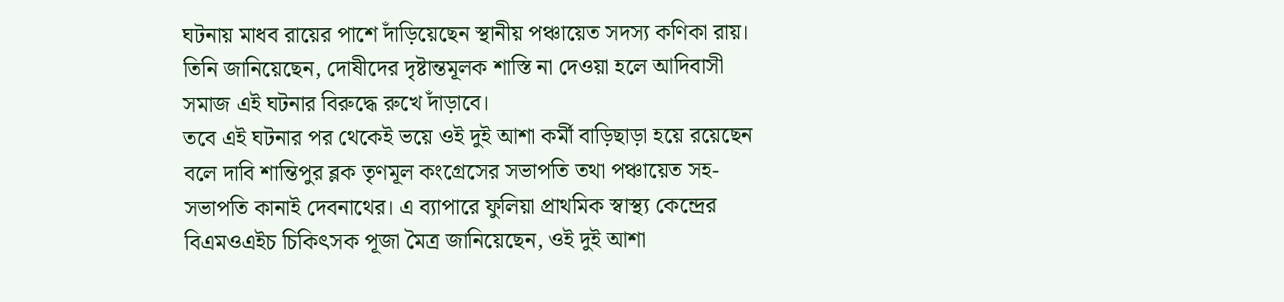ঘটনায় মাধব রায়ের পাশে দাঁড়িয়েছেন স্থানীয় পঞ্চায়েত সদস্য কণিকা রায়। তিনি জানিয়েছেন, দোষীদের দৃষ্টান্তমূলক শাস্তি না দেওয়া হলে আদিবাসী সমাজ এই ঘটনার বিরুদ্ধে রুখে দাঁড়াবে।
তবে এই ঘটনার পর থেকেই ভয়ে ওই দুই আশা কর্মী বাড়িছাড়া হয়ে রয়েছেন বলে দাবি শান্তিপুর ব্লক তৃণমূল কংগ্রেসের সভাপতি তথা পঞ্চায়েত সহ-সভাপতি কানাই দেবনাথের। এ ব্যাপারে ফুলিয়া প্রাথমিক স্বাস্থ্য কেন্দ্রের বিএমওএইচ চিকিৎসক পূজা মৈত্র জানিয়েছেন, ওই দুই আশা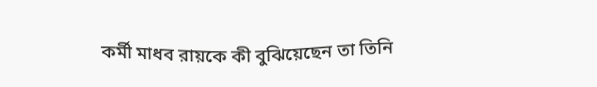কর্মী মাধব রায়কে কী বুঝিয়েছেন তা তিনি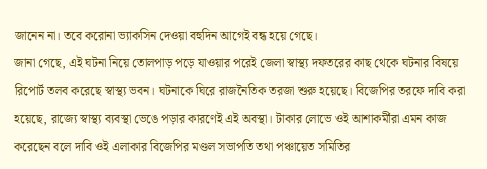জানেন না। তবে করোনা ভ্যাকসিন দেওয়া বহুদিন আগেই বন্ধ হয়ে গেছে।
জানা গেছে, এই ঘটনা নিয়ে তোলপাড় পড়ে যাওয়ার পরেই জেলা স্বাস্থ্য দফতরের কাছ থেকে ঘটনার বিষয়ে রিপোর্ট তলব করেছে স্বাস্থ্য ভবন। ঘটনাকে ঘিরে রাজনৈতিক তরজা শুরু হয়েছে। বিজেপির তরফে দাবি করা হয়েছে, রাজ্যে স্বাস্থ্য ব্যবস্থা ভেঙে পড়ার কারণেই এই অবস্থা। টাকার লোভে ওই আশাকর্মীরা এমন কাজ করেছেন বলে দাবি ওই এলাকার বিজেপির মণ্ডল সভাপতি তথা পঞ্চায়েত সমিতির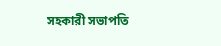সহকারী সভাপতি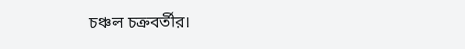চঞ্চল চক্রবর্তীর।